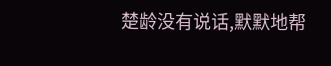楚龄没有说话,默默地帮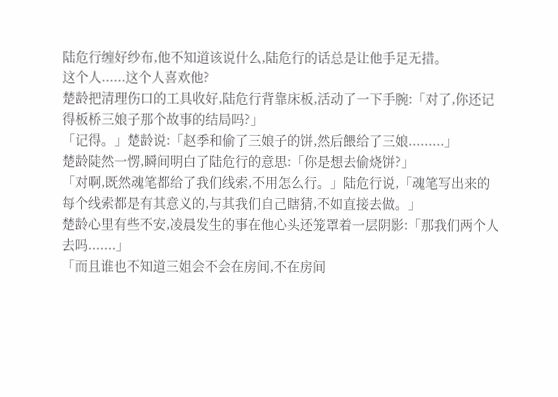陆危行缠好纱布,他不知道该说什么,陆危行的话总是让他手足无措。
这个人......这个人喜欢他?
楚龄把清理伤口的工具收好,陆危行背靠床板,活动了一下手腕:「对了,你还记得板桥三娘子那个故事的结局吗?」
「记得。」楚龄说:「赵季和偷了三娘子的饼,然后餵给了三娘.........」
楚龄陡然一愣,瞬间明白了陆危行的意思:「你是想去偷烧饼?」
「对啊,既然魂笔都给了我们线索,不用怎么行。」陆危行说,「魂笔写出来的每个线索都是有其意义的,与其我们自己瞎猜,不如直接去做。」
楚龄心里有些不安,凌晨发生的事在他心头还笼罩着一层阴影:「那我们两个人去吗.......」
「而且谁也不知道三姐会不会在房间,不在房间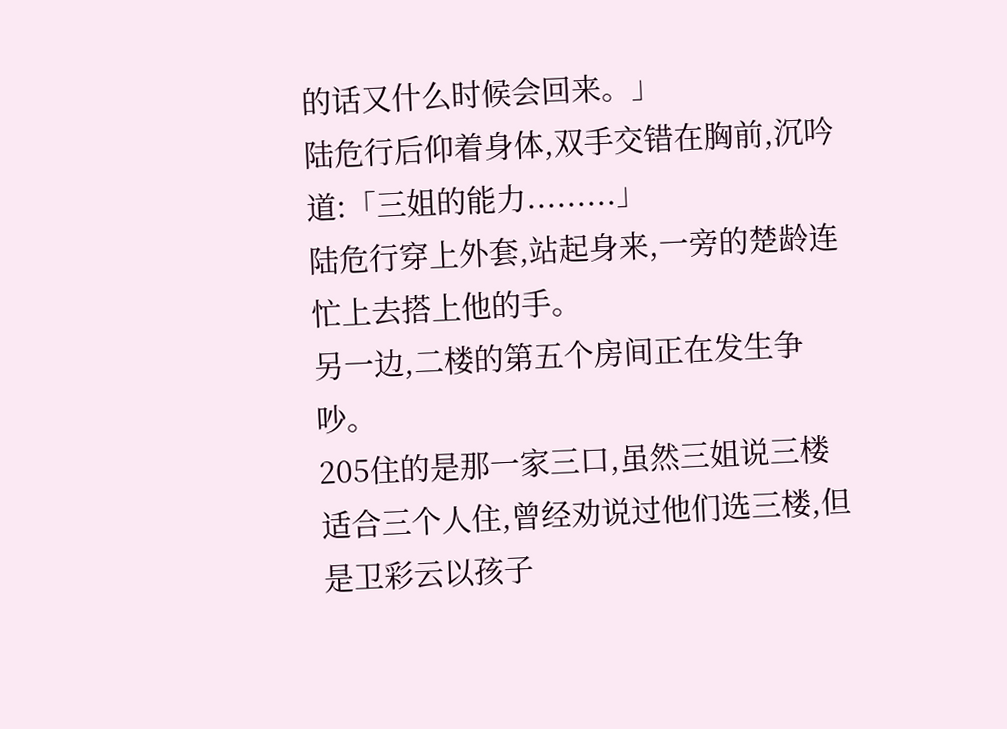的话又什么时候会回来。」
陆危行后仰着身体,双手交错在胸前,沉吟道:「三姐的能力.........」
陆危行穿上外套,站起身来,一旁的楚龄连忙上去搭上他的手。
另一边,二楼的第五个房间正在发生争吵。
205住的是那一家三口,虽然三姐说三楼适合三个人住,曾经劝说过他们选三楼,但是卫彩云以孩子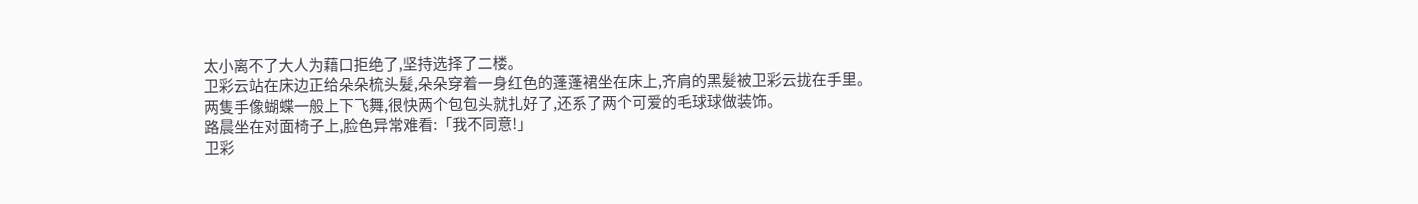太小离不了大人为藉口拒绝了,坚持选择了二楼。
卫彩云站在床边正给朵朵梳头髮,朵朵穿着一身红色的蓬蓬裙坐在床上,齐肩的黑髮被卫彩云拢在手里。
两隻手像蝴蝶一般上下飞舞,很快两个包包头就扎好了,还系了两个可爱的毛球球做装饰。
路晨坐在对面椅子上,脸色异常难看:「我不同意!」
卫彩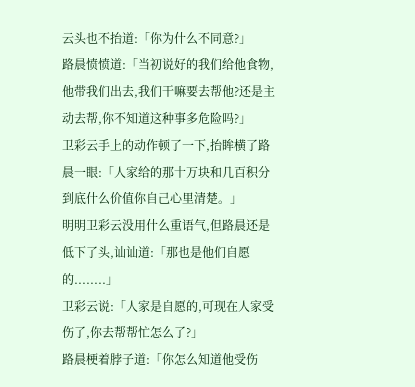云头也不抬道:「你为什么不同意?」
路晨愤愤道:「当初说好的我们给他食物,他带我们出去,我们干嘛要去帮他?还是主动去帮,你不知道这种事多危险吗?」
卫彩云手上的动作顿了一下,抬眸横了路晨一眼:「人家给的那十万块和几百积分到底什么价值你自己心里清楚。」
明明卫彩云没用什么重语气,但路晨还是低下了头,讪讪道:「那也是他们自愿的........」
卫彩云说:「人家是自愿的,可现在人家受伤了,你去帮帮忙怎么了?」
路晨梗着脖子道:「你怎么知道他受伤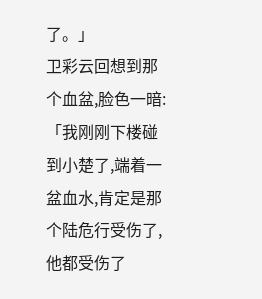了。」
卫彩云回想到那个血盆,脸色一暗:「我刚刚下楼碰到小楚了,端着一盆血水,肯定是那个陆危行受伤了,他都受伤了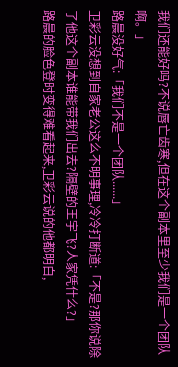我们还能好吗?不说唇亡齿寒,但在这个副本里至少我们是一个团队啊。」
路晨没好气:「我们不是一个团队......」
卫彩云没想到自家老公这么不明事理,冷冷打断道:「不是?那你说除了他这个副本谁能带我们出去?隔壁的王宇飞?人家凭什么?」
路晨的脸色登时变得难看起来,卫彩云说的他都明白,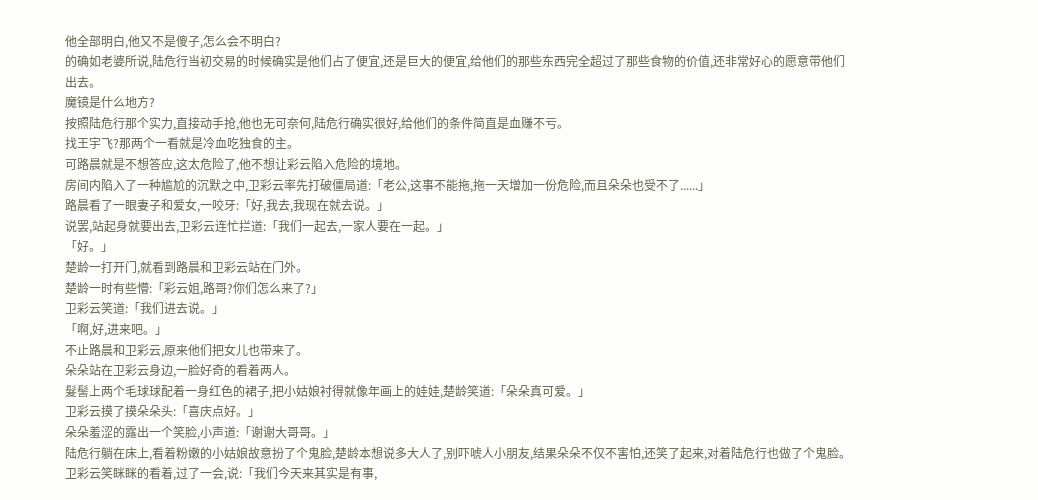他全部明白,他又不是傻子,怎么会不明白?
的确如老婆所说,陆危行当初交易的时候确实是他们占了便宜,还是巨大的便宜,给他们的那些东西完全超过了那些食物的价值,还非常好心的愿意带他们出去。
魔镜是什么地方?
按照陆危行那个实力,直接动手抢,他也无可奈何,陆危行确实很好,给他们的条件简直是血赚不亏。
找王宇飞?那两个一看就是冷血吃独食的主。
可路晨就是不想答应,这太危险了,他不想让彩云陷入危险的境地。
房间内陷入了一种尴尬的沉默之中,卫彩云率先打破僵局道:「老公,这事不能拖,拖一天增加一份危险,而且朵朵也受不了......」
路晨看了一眼妻子和爱女,一咬牙:「好,我去,我现在就去说。」
说罢,站起身就要出去,卫彩云连忙拦道:「我们一起去,一家人要在一起。」
「好。」
楚龄一打开门,就看到路晨和卫彩云站在门外。
楚龄一时有些懵:「彩云姐,路哥?你们怎么来了?」
卫彩云笑道:「我们进去说。」
「啊,好,进来吧。」
不止路晨和卫彩云,原来他们把女儿也带来了。
朵朵站在卫彩云身边,一脸好奇的看着两人。
髮髻上两个毛球球配着一身红色的裙子,把小姑娘衬得就像年画上的娃娃,楚龄笑道:「朵朵真可爱。」
卫彩云摸了摸朵朵头:「喜庆点好。」
朵朵羞涩的露出一个笑脸,小声道:「谢谢大哥哥。」
陆危行躺在床上,看着粉嫩的小姑娘故意扮了个鬼脸,楚龄本想说多大人了,别吓唬人小朋友,结果朵朵不仅不害怕,还笑了起来,对着陆危行也做了个鬼脸。
卫彩云笑眯眯的看着,过了一会,说:「我们今天来其实是有事,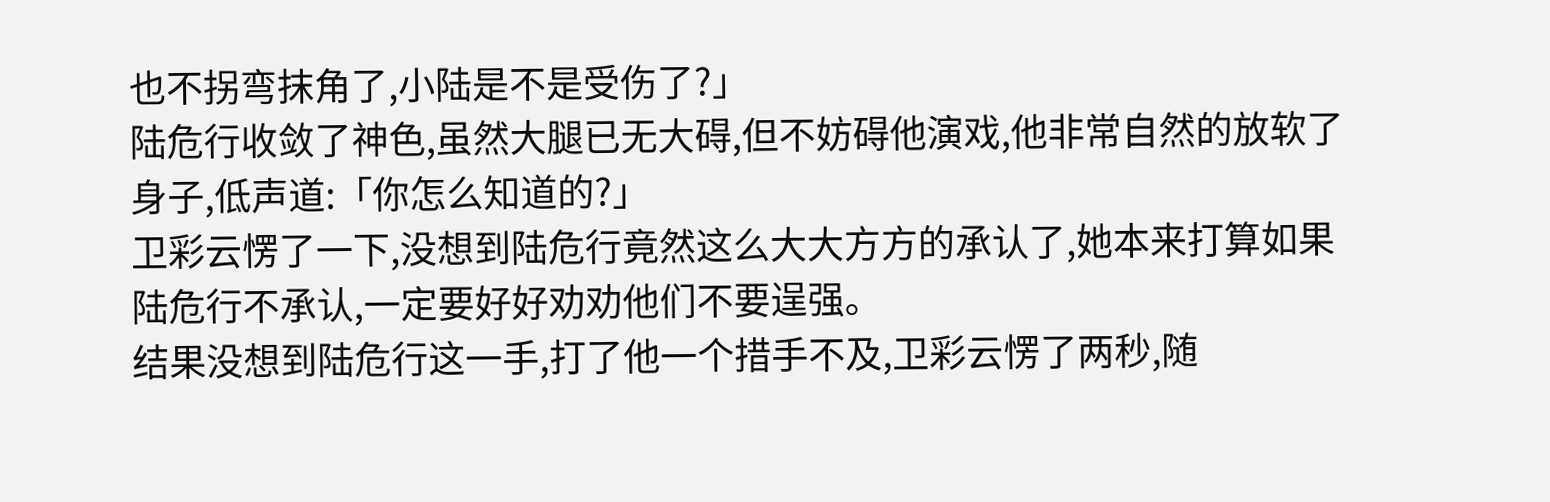也不拐弯抹角了,小陆是不是受伤了?」
陆危行收敛了神色,虽然大腿已无大碍,但不妨碍他演戏,他非常自然的放软了身子,低声道:「你怎么知道的?」
卫彩云愣了一下,没想到陆危行竟然这么大大方方的承认了,她本来打算如果陆危行不承认,一定要好好劝劝他们不要逞强。
结果没想到陆危行这一手,打了他一个措手不及,卫彩云愣了两秒,随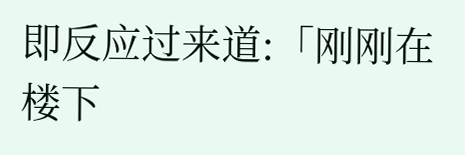即反应过来道:「刚刚在楼下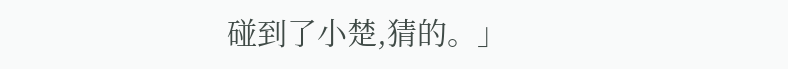碰到了小楚,猜的。」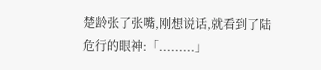楚龄张了张嘴,刚想说话,就看到了陆危行的眼神:「.........」